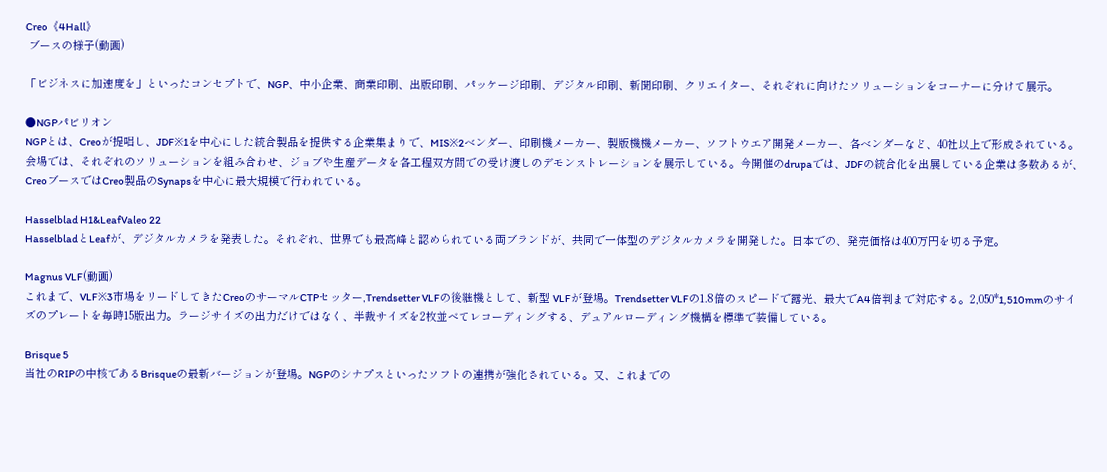Creo《4Hall》
 ブースの様子(動画)

「ビジネスに加速度を」といったコンセプトで、NGP、中小企業、商業印刷、出版印刷、パッケージ印刷、デジタル印刷、新聞印刷、クリエイター、それぞれに向けたソリューションをコーナーに分けて展示。

●NGPパビリオン
NGPとは、Creoが提唱し、JDF※1を中心にした統合製品を提供する企業集まりで、MIS※2ベンダー、印刷機メーカー、製版機機メーカー、ソフトウエア開発メーカー、各ベンダーなど、40社以上で形成されている。会場では、それぞれのソリューションを組み合わせ、ジョブや生産データを各工程双方間での受け渡しのデモンストレーションを展示している。今開催のdrupaでは、JDFの統合化を出展している企業は多数あるが、CreoブースではCreo製品のSynapsを中心に最大規模で行われている。

Hasselblad H1&LeafValeo 22
HasselbladとLeafが、デジタルカメラを発表した。それぞれ、世界でも最高峰と認められている両ブランドが、共同で一体型のデジタルカメラを開発した。日本での、発売価格は400万円を切る予定。

Magnus VLF(動画)
これまで、VLF※3市場をリードしてきたCreoのサーマルCTPセッター,Trendsetter VLFの後継機として、新型 VLFが登場。Trendsetter VLFの1.8倍のスピードで露光、最大でA4倍判まで対応する。2,050*1,510mmのサイズのプレートを毎時15版出力。ラージサイズの出力だけではなく、半裁サイズを2枚並べてレコーディングする、デュアルローディング機構を標準で装備している。

Brisque 5
当社のRIPの中核であるBrisqueの最新バージョンが登場。NGPのシナプスといったソフトの連携が強化されている。又、これまでの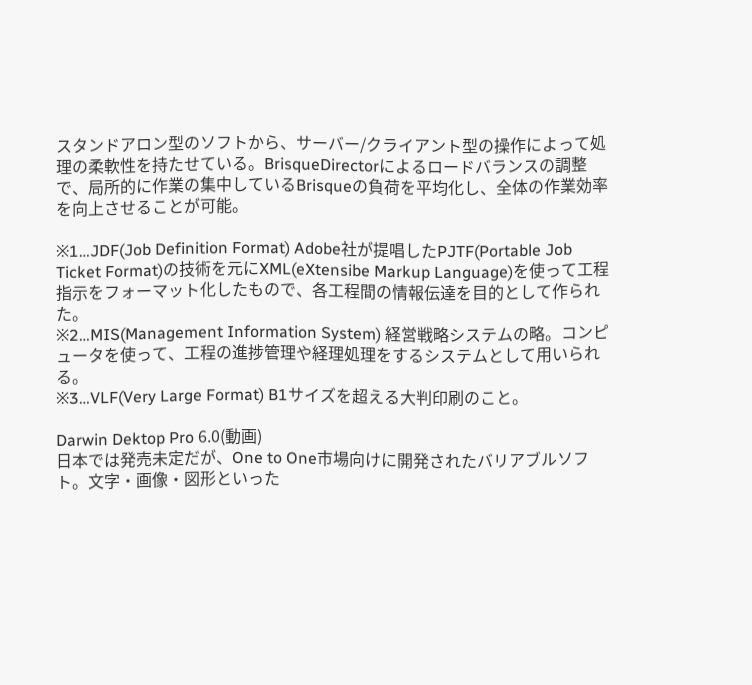スタンドアロン型のソフトから、サーバー/クライアント型の操作によって処理の柔軟性を持たせている。BrisqueDirectorによるロードバランスの調整で、局所的に作業の集中しているBrisqueの負荷を平均化し、全体の作業効率を向上させることが可能。

※1…JDF(Job Definition Format) Adobe社が提唱したPJTF(Portable Job Ticket Format)の技術を元にXML(eXtensibe Markup Language)を使って工程指示をフォーマット化したもので、各工程間の情報伝達を目的として作られた。
※2…MIS(Management Information System) 経営戦略システムの略。コンピュータを使って、工程の進捗管理や経理処理をするシステムとして用いられる。
※3…VLF(Very Large Format) B1サイズを超える大判印刷のこと。

Darwin Dektop Pro 6.0(動画)
日本では発売未定だが、One to One市場向けに開発されたバリアブルソフト。文字・画像・図形といった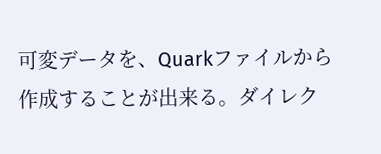可変データを、Quarkファイルから作成することが出来る。ダイレク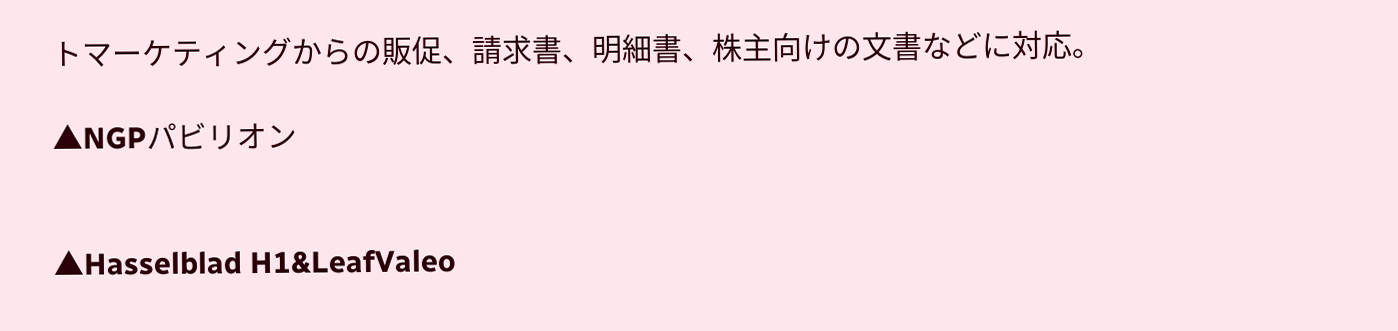トマーケティングからの販促、請求書、明細書、株主向けの文書などに対応。

▲NGPパビリオン


▲Hasselblad H1&LeafValeo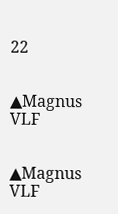22


▲Magnus VLF


▲Magnus VLF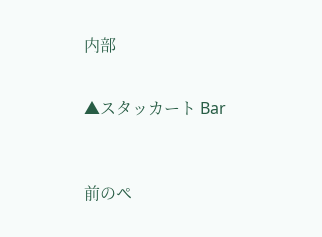内部


▲スタッカート Bar



前のペ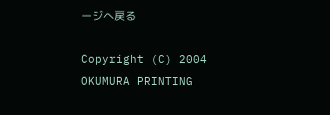ージへ戻る

Copyright (C) 2004 OKUMURA PRINTING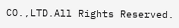CO.,LTD.All Rights Reserved.